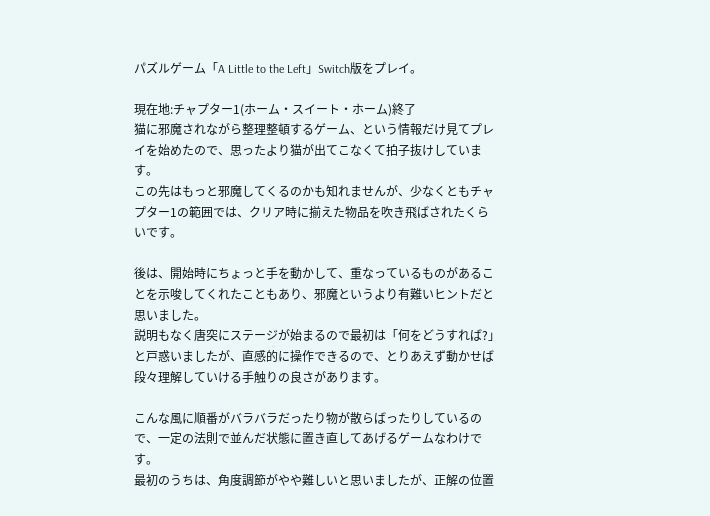パズルゲーム「A Little to the Left」Switch版をプレイ。

現在地:チャプター1(ホーム・スイート・ホーム)終了
猫に邪魔されながら整理整頓するゲーム、という情報だけ見てプレイを始めたので、思ったより猫が出てこなくて拍子抜けしています。
この先はもっと邪魔してくるのかも知れませんが、少なくともチャプター1の範囲では、クリア時に揃えた物品を吹き飛ばされたくらいです。

後は、開始時にちょっと手を動かして、重なっているものがあることを示唆してくれたこともあり、邪魔というより有難いヒントだと思いました。
説明もなく唐突にステージが始まるので最初は「何をどうすれば?」と戸惑いましたが、直感的に操作できるので、とりあえず動かせば段々理解していける手触りの良さがあります。

こんな風に順番がバラバラだったり物が散らばったりしているので、一定の法則で並んだ状態に置き直してあげるゲームなわけです。
最初のうちは、角度調節がやや難しいと思いましたが、正解の位置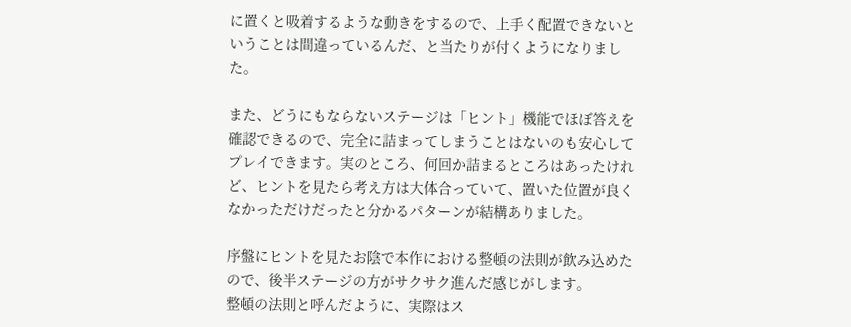に置くと吸着するような動きをするので、上手く配置できないということは間違っているんだ、と当たりが付くようになりました。

また、どうにもならないステージは「ヒント」機能でほぼ答えを確認できるので、完全に詰まってしまうことはないのも安心してプレイできます。実のところ、何回か詰まるところはあったけれど、ヒントを見たら考え方は大体合っていて、置いた位置が良くなかっただけだったと分かるパターンが結構ありました。

序盤にヒントを見たお陰で本作における整頓の法則が飲み込めたので、後半ステージの方がサクサク進んだ感じがします。
整頓の法則と呼んだように、実際はス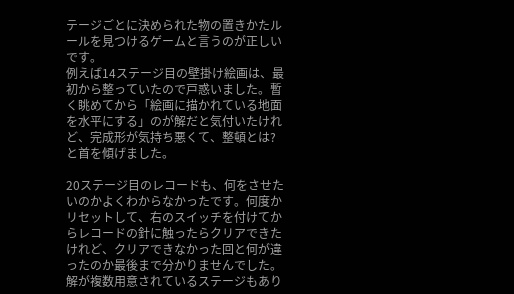テージごとに決められた物の置きかたルールを見つけるゲームと言うのが正しいです。
例えば14ステージ目の壁掛け絵画は、最初から整っていたので戸惑いました。暫く眺めてから「絵画に描かれている地面を水平にする」のが解だと気付いたけれど、完成形が気持ち悪くて、整頓とは?と首を傾げました。

20ステージ目のレコードも、何をさせたいのかよくわからなかったです。何度かリセットして、右のスイッチを付けてからレコードの針に触ったらクリアできたけれど、クリアできなかった回と何が違ったのか最後まで分かりませんでした。
解が複数用意されているステージもあり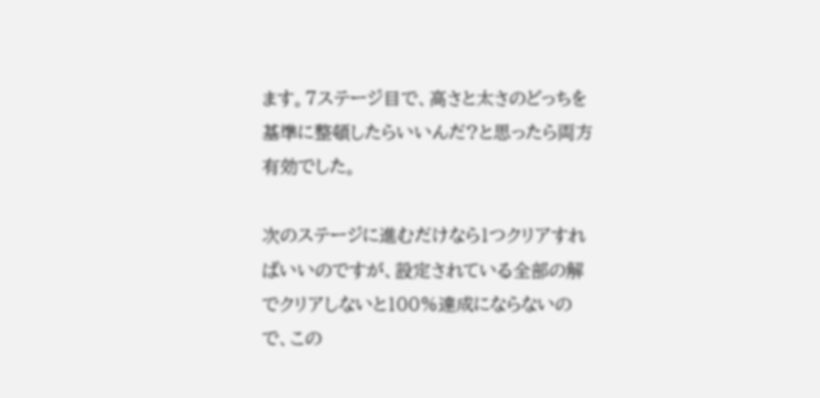ます。7ステージ目で、高さと太さのどっちを基準に整頓したらいいんだ?と思ったら両方有効でした。

次のステージに進むだけなら1つクリアすればいいのですが、設定されている全部の解でクリアしないと100%達成にならないので、この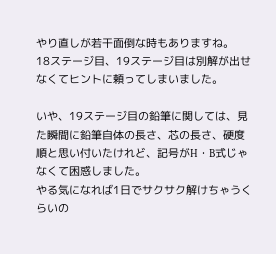やり直しが若干面倒な時もありますね。
18ステージ目、19ステージ目は別解が出せなくてヒントに頼ってしまいました。

いや、19ステージ目の鉛筆に関しては、見た瞬間に鉛筆自体の長さ、芯の長さ、硬度順と思い付いたけれど、記号がH・B式じゃなくて困惑しました。
やる気になれば1日でサクサク解けちゃうくらいの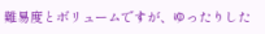難易度とボリュームですが、ゆったりした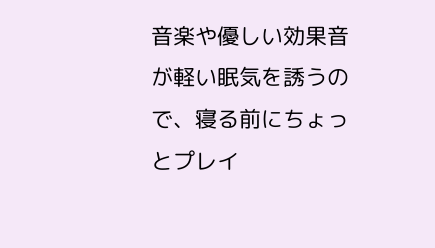音楽や優しい効果音が軽い眠気を誘うので、寝る前にちょっとプレイ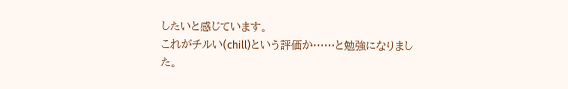したいと感じています。
これがチルい(chill)という評価か……と勉強になりました。